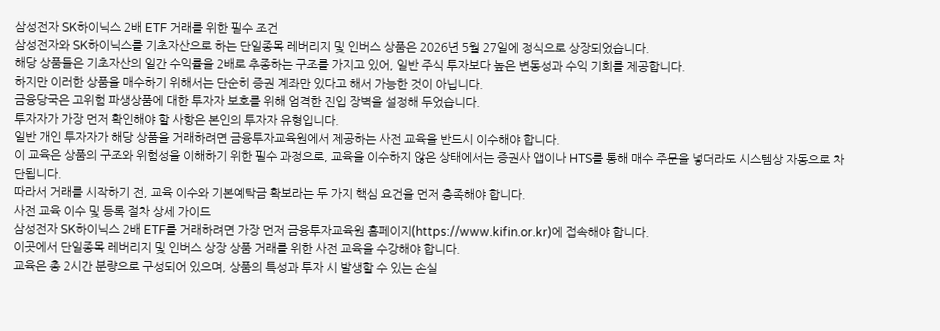삼성전자 SK하이닉스 2배 ETF 거래를 위한 필수 조건
삼성전자와 SK하이닉스를 기초자산으로 하는 단일종목 레버리지 및 인버스 상품은 2026년 5월 27일에 정식으로 상장되었습니다.
해당 상품들은 기초자산의 일간 수익률을 2배로 추종하는 구조를 가지고 있어, 일반 주식 투자보다 높은 변동성과 수익 기회를 제공합니다.
하지만 이러한 상품을 매수하기 위해서는 단순히 증권 계좌만 있다고 해서 가능한 것이 아닙니다.
금융당국은 고위험 파생상품에 대한 투자자 보호를 위해 엄격한 진입 장벽을 설정해 두었습니다.
투자자가 가장 먼저 확인해야 할 사항은 본인의 투자자 유형입니다.
일반 개인 투자자가 해당 상품을 거래하려면 금융투자교육원에서 제공하는 사전 교육을 반드시 이수해야 합니다.
이 교육은 상품의 구조와 위험성을 이해하기 위한 필수 과정으로, 교육을 이수하지 않은 상태에서는 증권사 앱이나 HTS를 통해 매수 주문을 넣더라도 시스템상 자동으로 차단됩니다.
따라서 거래를 시작하기 전, 교육 이수와 기본예탁금 확보라는 두 가지 핵심 요건을 먼저 충족해야 합니다.
사전 교육 이수 및 등록 절차 상세 가이드
삼성전자 SK하이닉스 2배 ETF를 거래하려면 가장 먼저 금융투자교육원 홈페이지(https://www.kifin.or.kr)에 접속해야 합니다.
이곳에서 단일종목 레버리지 및 인버스 상장 상품 거래를 위한 사전 교육을 수강해야 합니다.
교육은 총 2시간 분량으로 구성되어 있으며, 상품의 특성과 투자 시 발생할 수 있는 손실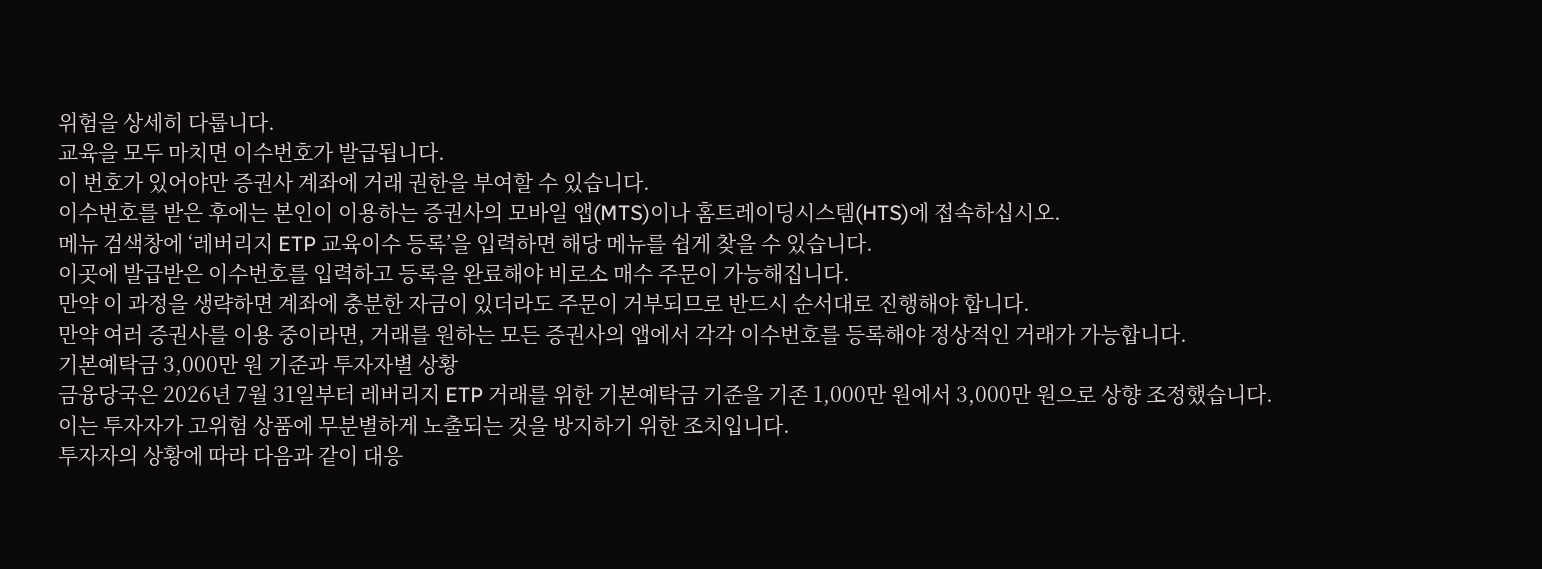위험을 상세히 다룹니다.
교육을 모두 마치면 이수번호가 발급됩니다.
이 번호가 있어야만 증권사 계좌에 거래 권한을 부여할 수 있습니다.
이수번호를 받은 후에는 본인이 이용하는 증권사의 모바일 앱(MTS)이나 홈트레이딩시스템(HTS)에 접속하십시오.
메뉴 검색창에 ‘레버리지 ETP 교육이수 등록’을 입력하면 해당 메뉴를 쉽게 찾을 수 있습니다.
이곳에 발급받은 이수번호를 입력하고 등록을 완료해야 비로소 매수 주문이 가능해집니다.
만약 이 과정을 생략하면 계좌에 충분한 자금이 있더라도 주문이 거부되므로 반드시 순서대로 진행해야 합니다.
만약 여러 증권사를 이용 중이라면, 거래를 원하는 모든 증권사의 앱에서 각각 이수번호를 등록해야 정상적인 거래가 가능합니다.
기본예탁금 3,000만 원 기준과 투자자별 상황
금융당국은 2026년 7월 31일부터 레버리지 ETP 거래를 위한 기본예탁금 기준을 기존 1,000만 원에서 3,000만 원으로 상향 조정했습니다.
이는 투자자가 고위험 상품에 무분별하게 노출되는 것을 방지하기 위한 조치입니다.
투자자의 상황에 따라 다음과 같이 대응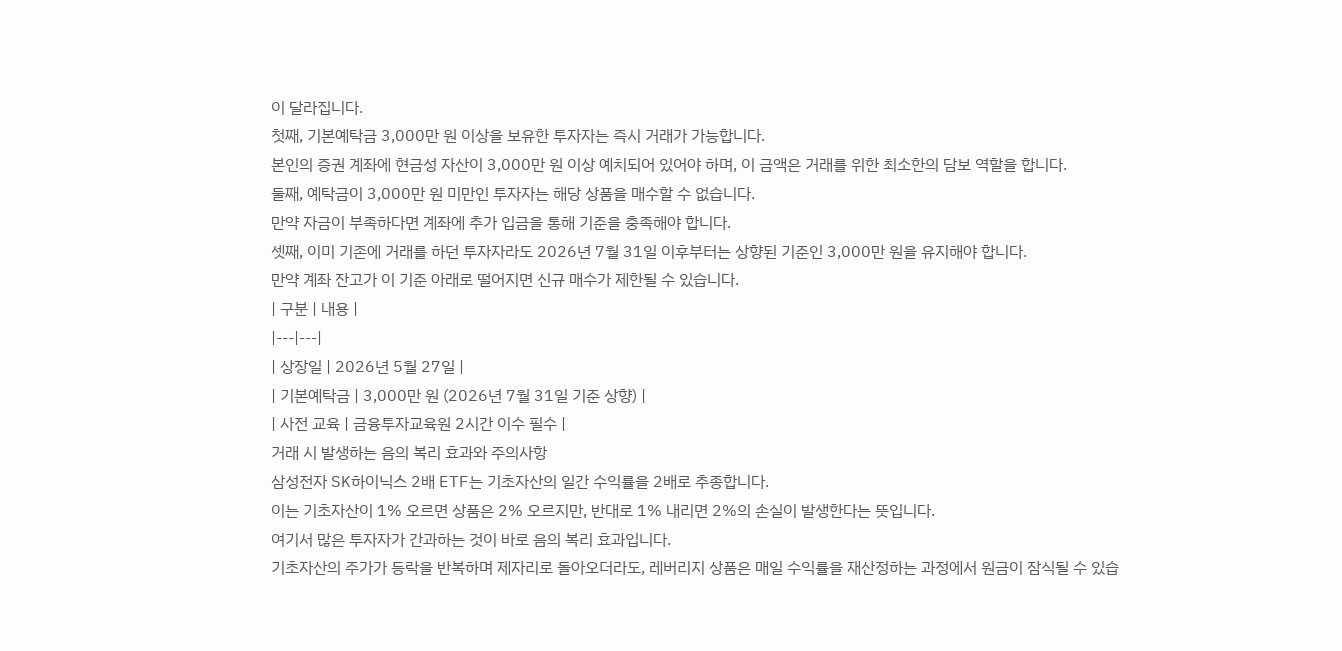이 달라집니다.
첫째, 기본예탁금 3,000만 원 이상을 보유한 투자자는 즉시 거래가 가능합니다.
본인의 증권 계좌에 현금성 자산이 3,000만 원 이상 예치되어 있어야 하며, 이 금액은 거래를 위한 최소한의 담보 역할을 합니다.
둘째, 예탁금이 3,000만 원 미만인 투자자는 해당 상품을 매수할 수 없습니다.
만약 자금이 부족하다면 계좌에 추가 입금을 통해 기준을 충족해야 합니다.
셋째, 이미 기존에 거래를 하던 투자자라도 2026년 7월 31일 이후부터는 상향된 기준인 3,000만 원을 유지해야 합니다.
만약 계좌 잔고가 이 기준 아래로 떨어지면 신규 매수가 제한될 수 있습니다.
| 구분 | 내용 |
|---|---|
| 상장일 | 2026년 5월 27일 |
| 기본예탁금 | 3,000만 원 (2026년 7월 31일 기준 상향) |
| 사전 교육 | 금융투자교육원 2시간 이수 필수 |
거래 시 발생하는 음의 복리 효과와 주의사항
삼성전자 SK하이닉스 2배 ETF는 기초자산의 일간 수익률을 2배로 추종합니다.
이는 기초자산이 1% 오르면 상품은 2% 오르지만, 반대로 1% 내리면 2%의 손실이 발생한다는 뜻입니다.
여기서 많은 투자자가 간과하는 것이 바로 음의 복리 효과입니다.
기초자산의 주가가 등락을 반복하며 제자리로 돌아오더라도, 레버리지 상품은 매일 수익률을 재산정하는 과정에서 원금이 잠식될 수 있습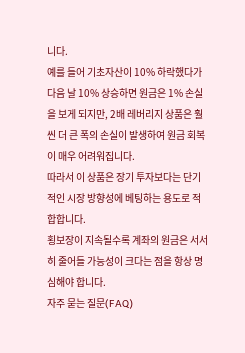니다.
예를 들어 기초자산이 10% 하락했다가 다음 날 10% 상승하면 원금은 1% 손실을 보게 되지만, 2배 레버리지 상품은 훨씬 더 큰 폭의 손실이 발생하여 원금 회복이 매우 어려워집니다.
따라서 이 상품은 장기 투자보다는 단기적인 시장 방향성에 베팅하는 용도로 적합합니다.
횡보장이 지속될수록 계좌의 원금은 서서히 줄어들 가능성이 크다는 점을 항상 명심해야 합니다.
자주 묻는 질문(FAQ)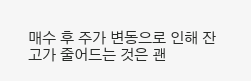매수 후 주가 변동으로 인해 잔고가 줄어드는 것은 괜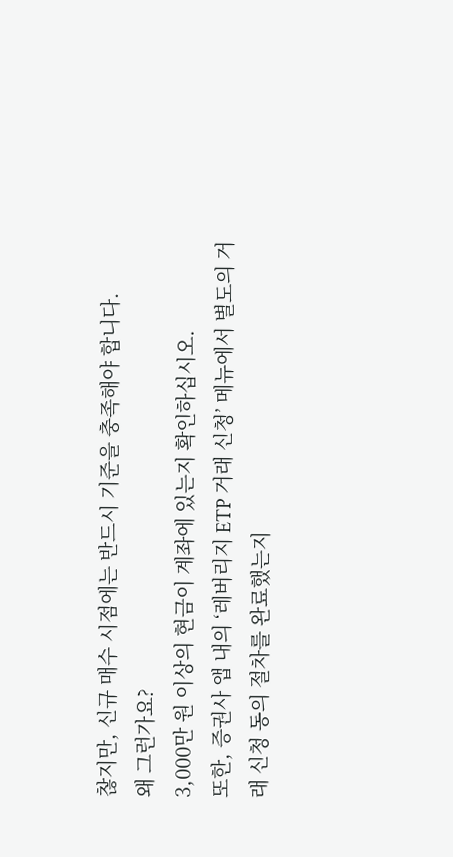찮지만, 신규 매수 시점에는 반드시 기준을 충족해야 합니다.
왜 그런가요?
3,000만 원 이상의 현금이 계좌에 있는지 확인하십시오.
또한, 증권사 앱 내의 ‘레버리지 ETP 거래 신청’ 메뉴에서 별도의 거래 신청 동의 절차를 완료했는지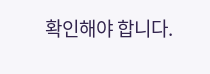확인해야 합니다.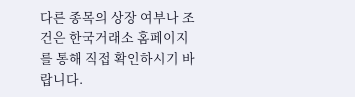다른 종목의 상장 여부나 조건은 한국거래소 홈페이지를 통해 직접 확인하시기 바랍니다.